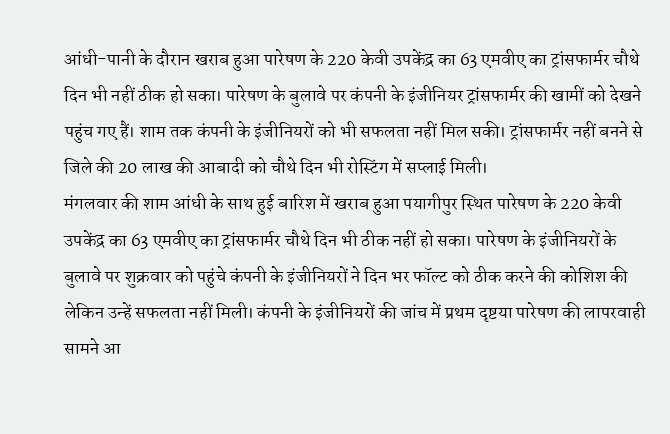आंधी-पानी के दौरान खराब हुआ पारेषण के 220 केवी उपकेंद्र का 63 एमवीए का ट्रांसफार्मर चौथे दिन भी नहीं ठीक हो सका। पारेषण के बुलावे पर कंपनी के इंजीनियर ट्रांसफार्मर की खामीं को देखने पहुंच गए हैं। शाम तक कंपनी के इंजीनियरों को भी सफलता नहीं मिल सकी। ट्रांसफार्मर नहीं बनने से जिले की 20 लाख की आबादी को चौथे दिन भी रोस्टिंग में सप्लाई मिली।
मंगलवार की शाम आंधी के साथ हुई बारिश में खराब हुआ पयागीपुर स्थित पारेषण के 220 केवी उपकेंद्र का 63 एमवीए का ट्रांसफार्मर चौथे दिन भी ठीक नहीं हो सका। पारेषण के इंजीनियरों के बुलावे पर शुक्रवार को पहुंचे कंपनी के इंजीनियरों ने दिन भर फॉल्ट को ठीक करने की कोशिश की लेकिन उन्हें सफलता नहीं मिली। कंपनी के इंजीनियरों की जांच में प्रथम दृष्टया पारेषण की लापरवाही सामने आ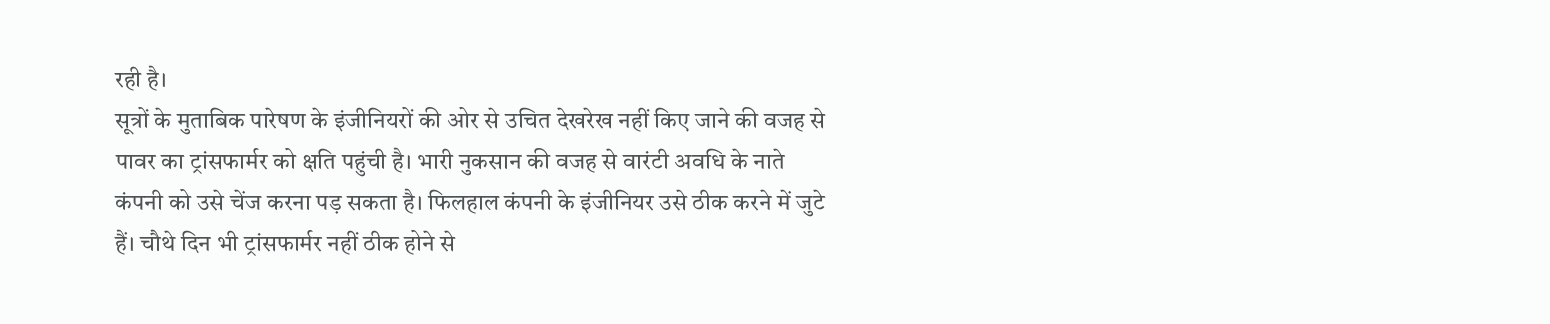रही है।
सूत्रों के मुताबिक पारेषण के इंजीनियरों की ओर से उचित देखरेख नहीं किए जाने की वजह से पावर का ट्रांसफार्मर को क्षति पहुंची है। भारी नुकसान की वजह से वारंटी अवधि के नाते कंपनी को उसे चेंज करना पड़ सकता है। फिलहाल कंपनी के इंजीनियर उसे ठीक करने में जुटे हैं। चौथे दिन भी ट्रांसफार्मर नहीं ठीक होने से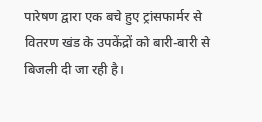पारेषण द्वारा एक बचे हुए ट्रांसफार्मर से वितरण खंड के उपकेंद्रों को बारी-बारी से बिजली दी जा रही है।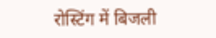रोस्टिंग में बिजली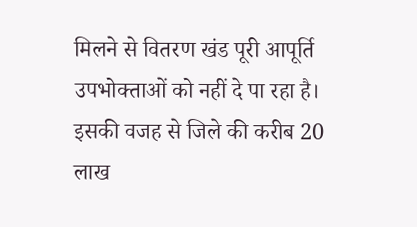मिलने से वितरण खंड पूरी आपूर्ति उपभोक्ताओं को नहीं दे पा रहा है। इसकी वजह से जिले की करीब 20 लाख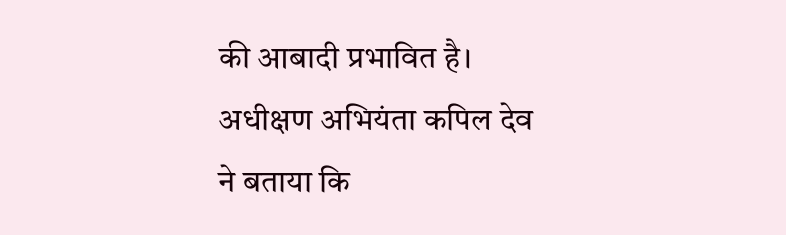की आबादी प्रभावित है। अधीक्षण अभियंता कपिल देव ने बताया कि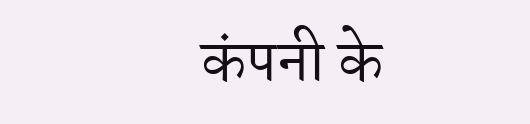कंपनी के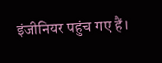इंजीनियर पहुंच गए हैं।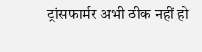ट्रांसफार्मर अभी ठीक नहीं हो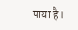पाया है।